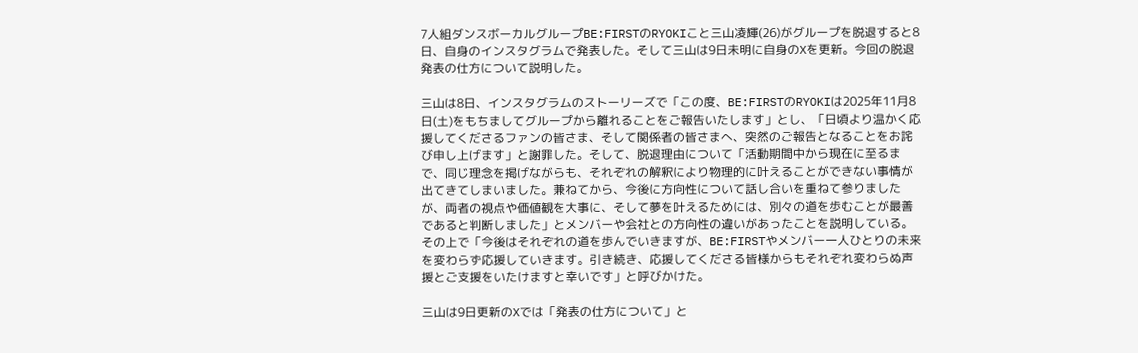7人組ダンスボーカルグループBE:FIRSTのRYOKIこと三山凌輝(26)がグループを脱退すると8日、自身のインスタグラムで発表した。そして三山は9日未明に自身のXを更新。今回の脱退発表の仕方について説明した。

三山は8日、インスタグラムのストーリーズで「この度、BE:FIRSTのRYOKIは2025年11月8日(土)をもちましてグループから離れることをご報告いたします」とし、「日頃より温かく応援してくださるファンの皆さま、そして関係者の皆さまへ、突然のご報告となることをお詫び申し上げます」と謝罪した。そして、脱退理由について「活動期間中から現在に至るまで、同じ理念を掲げながらも、それぞれの解釈により物理的に叶えることができない事情が出てきてしまいました。兼ねてから、今後に方向性について話し合いを重ねて参りましたが、両者の視点や価値観を大事に、そして夢を叶えるためには、別々の道を歩むことが最善であると判断しました」とメンバーや会社との方向性の違いがあったことを説明している。その上で「今後はそれぞれの道を歩んでいきますが、BE:FIRSTやメンバー一人ひとりの未来を変わらず応援していきます。引き続き、応援してくださる皆様からもそれぞれ変わらぬ声援とご支援をいたけますと幸いです」と呼びかけた。

三山は9日更新のXでは「発表の仕方について」と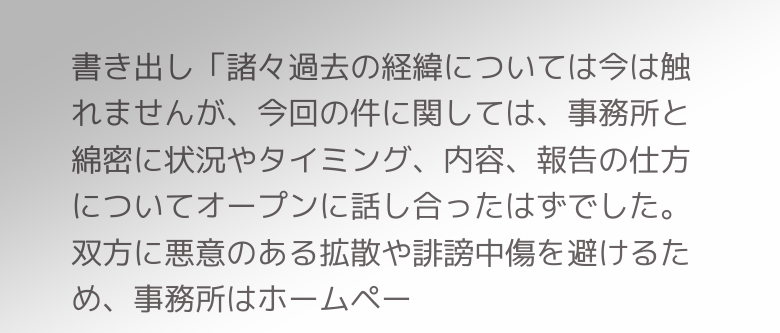書き出し「諸々過去の経緯については今は触れませんが、今回の件に関しては、事務所と綿密に状況やタイミング、内容、報告の仕方についてオープンに話し合ったはずでした。双方に悪意のある拡散や誹謗中傷を避けるため、事務所はホームペー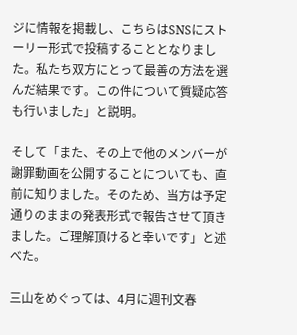ジに情報を掲載し、こちらはSNSにストーリー形式で投稿することとなりました。私たち双方にとって最善の方法を選んだ結果です。この件について質疑応答も行いました」と説明。

そして「また、その上で他のメンバーが謝罪動画を公開することについても、直前に知りました。そのため、当方は予定通りのままの発表形式で報告させて頂きました。ご理解頂けると幸いです」と述べた。

三山をめぐっては、4月に週刊文春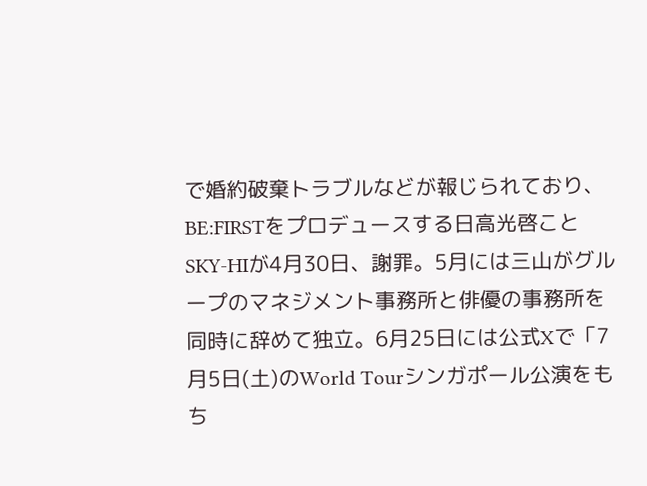で婚約破棄トラブルなどが報じられており、BE:FIRSTをプロデュースする日高光啓ことSKY-HIが4月30日、謝罪。5月には三山がグループのマネジメント事務所と俳優の事務所を同時に辞めて独立。6月25日には公式Xで「7月5日(土)のWorld Tourシンガポール公演をもち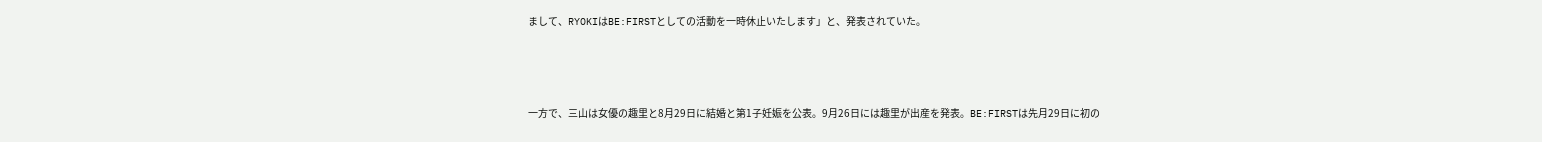まして、RYOKIはBE:FIRSTとしての活動を一時休止いたします」と、発表されていた。



一方で、三山は女優の趣里と8月29日に結婚と第1子妊娠を公表。9月26日には趣里が出産を発表。BE:FIRSTは先月29日に初の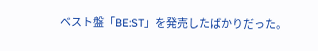ベスト盤「BE:ST」を発売したばかりだった。